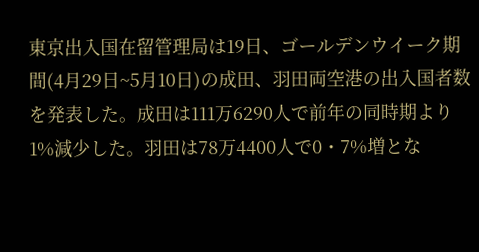東京出入国在留管理局は19日、ゴールデンウイーク期間(4月29日~5月10日)の成田、羽田両空港の出入国者数を発表した。成田は111万6290人で前年の同時期より1%減少した。羽田は78万4400人で0・7%増とな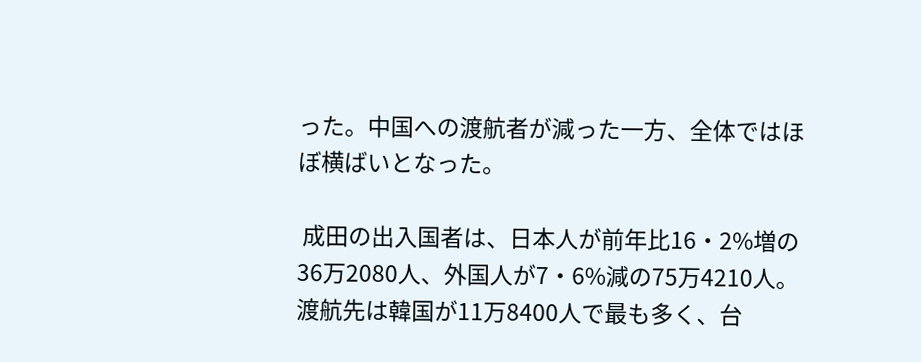った。中国への渡航者が減った一方、全体ではほぼ横ばいとなった。

 成田の出入国者は、日本人が前年比16・2%増の36万2080人、外国人が7・6%減の75万4210人。渡航先は韓国が11万8400人で最も多く、台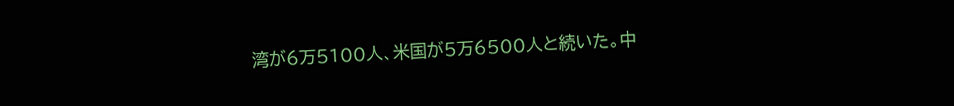湾が6万5100人、米国が5万6500人と続いた。中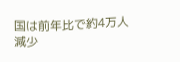国は前年比で約4万人減少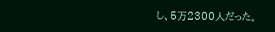し、5万2300人だった。